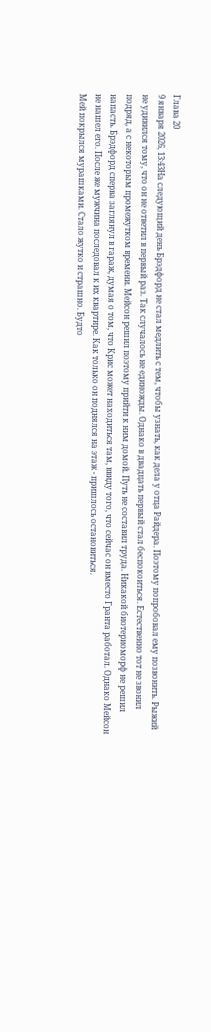Глава 20
9 января 2026, 13:43На следующий день Брэдфорд не стал медлить с тем, чтобы узнать, как дела у отца Райдера. Поэтому попробовал ему позвонить. Рыжий не удивился тому, что он не ответил в первый раз. Так случалось не единожды. Однако в двадцать первый стал беспокоиться. Естественно тот не звонил подряд, а с некоторым промежутком времени. Мейсон решил поэтому прийти к ним домой. Путь не составил труда. Никакой биотериоморф не решил напасть. Брэдфорд сперва заглянул в гараж, думая о том, что Крис может находиться там, ввиду того, что сейчас он вместо Гранта работал. Однако Мейсон не нашел его. После же мужчина последовал к их квартире. Как только он поднялся на этаж - пришлось остановиться.
Мей покрылся мурашками. Стало жутко и страшно. Будто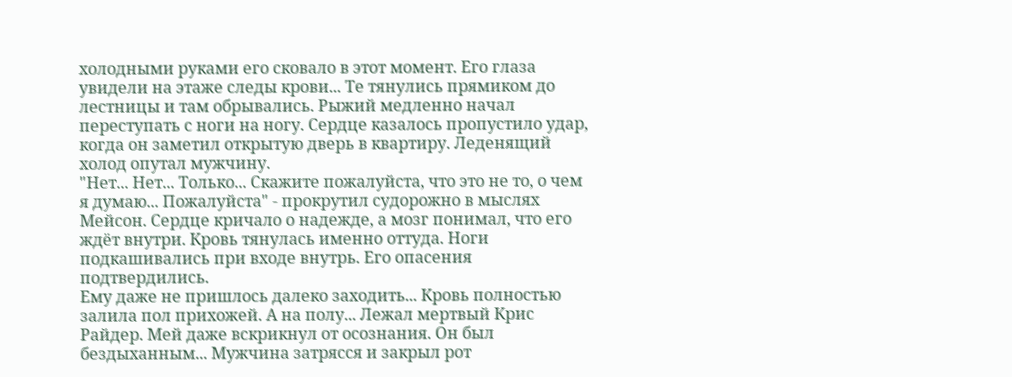холодными руками его сковало в этот момент. Его глаза увидели на этаже следы крови... Те тянулись прямиком до лестницы и там обрывались. Рыжий медленно начал переступать с ноги на ногу. Сердце казалось пропустило удар, когда он заметил открытую дверь в квартиру. Леденящий холод опутал мужчину.
"Нет... Нет... Только... Скажите пожалуйста, что это не то, о чем я думаю... Пожалуйста" - прокрутил судорожно в мыслях Мейсон. Сердце кричало о надежде, а мозг понимал, что его ждёт внутри. Кровь тянулась именно оттуда. Ноги подкашивались при входе внутрь. Его опасения подтвердились.
Ему даже не пришлось далеко заходить... Кровь полностью залила пол прихожей. А на полу... Лежал мертвый Крис Райдер. Мей даже вскрикнул от осознания. Он был бездыханным... Мужчина затрясся и закрыл рот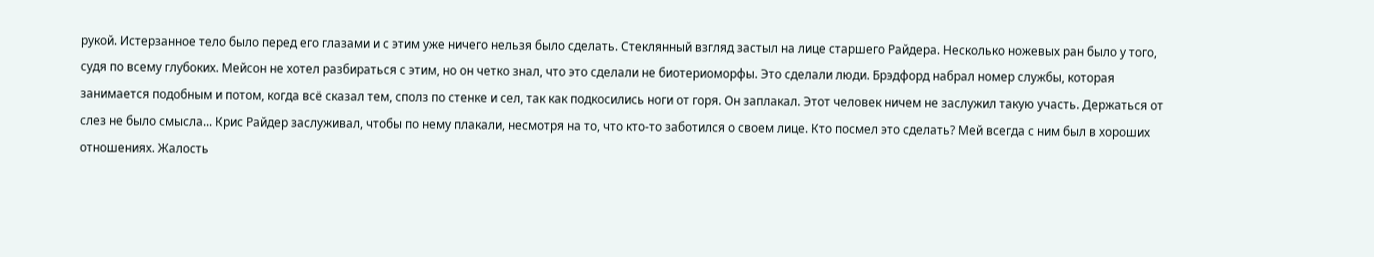рукой. Истерзанное тело было перед его глазами и с этим уже ничего нельзя было сделать. Стеклянный взгляд застыл на лице старшего Райдера. Несколько ножевых ран было у того, судя по всему глубоких. Мейсон не хотел разбираться с этим, но он четко знал, что это сделали не биотериоморфы. Это сделали люди. Брэдфорд набрал номер службы, которая занимается подобным и потом, когда всё сказал тем, сполз по стенке и сел, так как подкосились ноги от горя. Он заплакал. Этот человек ничем не заслужил такую участь. Держаться от слез не было смысла... Крис Райдер заслуживал, чтобы по нему плакали, несмотря на то, что кто-то заботился о своем лице. Кто посмел это сделать? Мей всегда с ним был в хороших отношениях. Жалость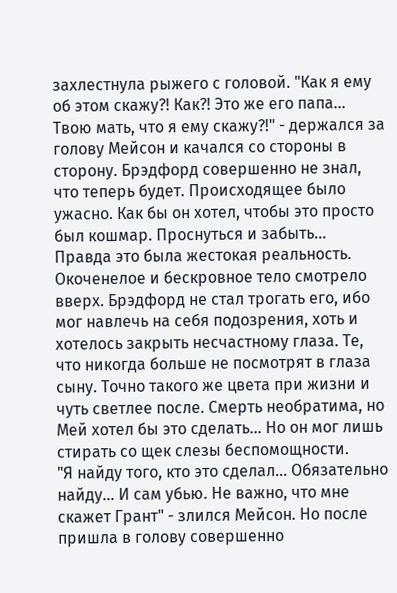захлестнула рыжего с головой. "Как я ему об этом скажу?! Как?! Это же его папа... Твою мать, что я ему скажу?!" - держался за голову Мейсон и качался со стороны в сторону. Брэдфорд совершенно не знал, что теперь будет. Происходящее было ужасно. Как бы он хотел, чтобы это просто был кошмар. Проснуться и забыть... Правда это была жестокая реальность. Окоченелое и бескровное тело смотрело вверх. Брэдфорд не стал трогать его, ибо мог навлечь на себя подозрения, хоть и хотелось закрыть несчастному глаза. Те, что никогда больше не посмотрят в глаза сыну. Точно такого же цвета при жизни и чуть светлее после. Смерть необратима, но Мей хотел бы это сделать... Но он мог лишь стирать со щек слезы беспомощности.
"Я найду того, кто это сделал... Обязательно найду... И сам убью. Не важно, что мне скажет Грант" - злился Мейсон. Но после пришла в голову совершенно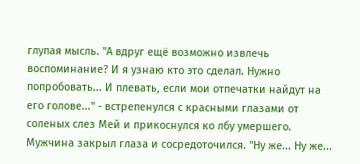глупая мысль. "А вдруг ещё возможно извлечь воспоминание? И я узнаю кто это сделал. Нужно попробовать... И плевать, если мои отпечатки найдут на его голове..." - встрепенулся с красными глазами от соленых слез Мей и прикоснулся ко лбу умершего. Мужчина закрыл глаза и сосредоточился. "Ну же... Ну же...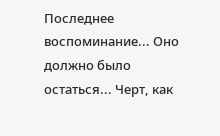Последнее воспоминание... Оно должно было остаться... Черт, как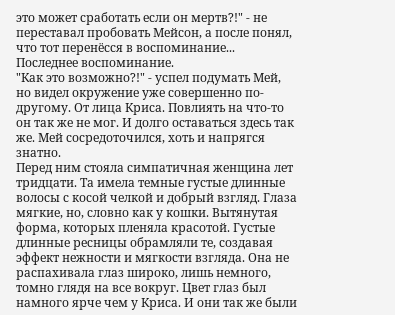это может сработать если он мертв?!" - не переставал пробовать Мейсон, а после понял, что тот перенёсся в воспоминание... Последнее воспоминание.
"Как это возможно?!" - успел подумать Мей, но видел окружение уже совершенно по-другому. От лица Криса. Повлиять на что-то он так же не мог. И долго оставаться здесь так же. Мей сосредоточился, хоть и напрягся знатно.
Перед ним стояла симпатичная женщина лет тридцати. Та имела темные густые длинные волосы с косой челкой и добрый взгляд. Глаза мягкие, но, словно как у кошки. Вытянутая форма, которых пленяла красотой. Густые длинные ресницы обрамляли те, создавая эффект нежности и мягкости взгляда. Она не распахивала глаз широко, лишь немного, томно глядя на все вокруг. Цвет глаз был намного ярче чем у Криса. И они так же были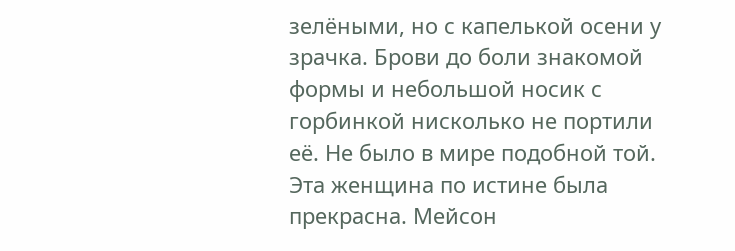зелёными, но с капелькой осени у зрачка. Брови до боли знакомой формы и небольшой носик с горбинкой нисколько не портили её. Не было в мире подобной той. Эта женщина по истине была прекрасна. Мейсон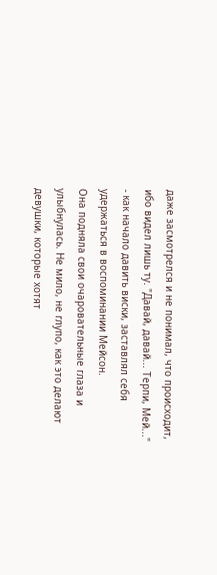даже засмотрелся и не понимал, что происходит, ибо видел лишь ту. "Давай, давай... Терпи, Мей..." - как начало давить виски, заставлял себя удержаться в воспоминании Мейсон.
Она подняла свои очаровательные глаза и улыбнулась. Не мило, не глупо, как это делают девушки, которые хотят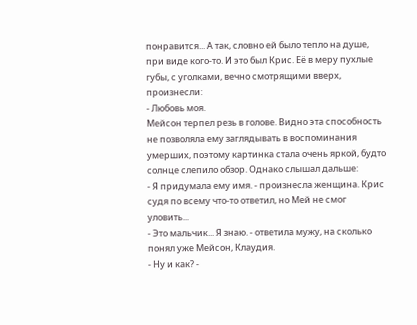понравится... А так, словно ей было тепло на душе, при виде кого-то. И это был Крис. Её в меру пухлые губы, с уголками, вечно смотрящими вверх, произнесли:
- Любовь моя.
Мейсон терпел резь в голове. Видно эта способность не позволяла ему заглядывать в воспоминания умерших, поэтому картинка стала очень яркой, будто солнце слепило обзор. Однако слышал дальше:
- Я придумала ему имя. - произнесла женщина. Крис судя по всему что-то ответил, но Мей не смог уловить...
- Это мальчик... Я знаю. - ответила мужу, на сколько понял уже Мейсон, Клаудия.
- Ну и как? -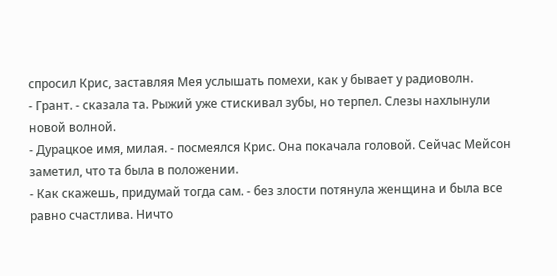спросил Крис, заставляя Мея услышать помехи, как у бывает у радиоволн.
- Грант. - сказала та. Рыжий уже стискивал зубы, но терпел. Слезы нахлынули новой волной.
- Дурацкое имя, милая. - посмеялся Крис. Она покачала головой. Сейчас Мейсон заметил, что та была в положении.
- Как скажешь, придумай тогда сам. - без злости потянула женщина и была все равно счастлива. Ничто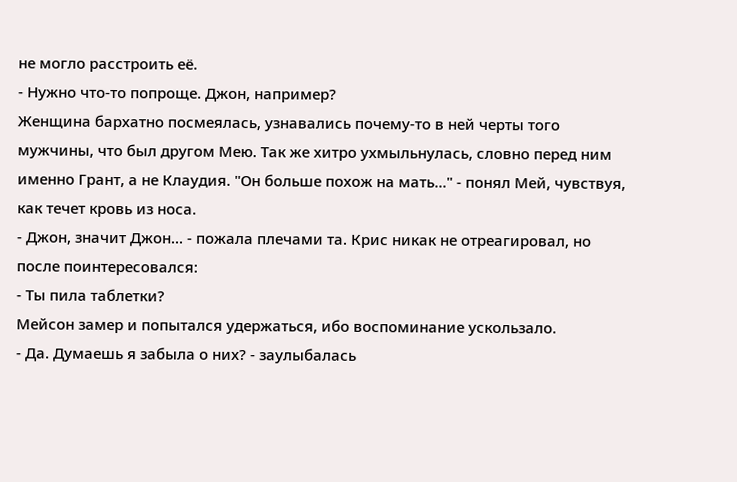не могло расстроить её.
- Нужно что-то попроще. Джон, например?
Женщина бархатно посмеялась, узнавались почему-то в ней черты того мужчины, что был другом Мею. Так же хитро ухмыльнулась, словно перед ним именно Грант, а не Клаудия. "Он больше похож на мать..." - понял Мей, чувствуя, как течет кровь из носа.
- Джон, значит Джон... - пожала плечами та. Крис никак не отреагировал, но после поинтересовался:
- Ты пила таблетки?
Мейсон замер и попытался удержаться, ибо воспоминание ускользало.
- Да. Думаешь я забыла о них? - заулыбалась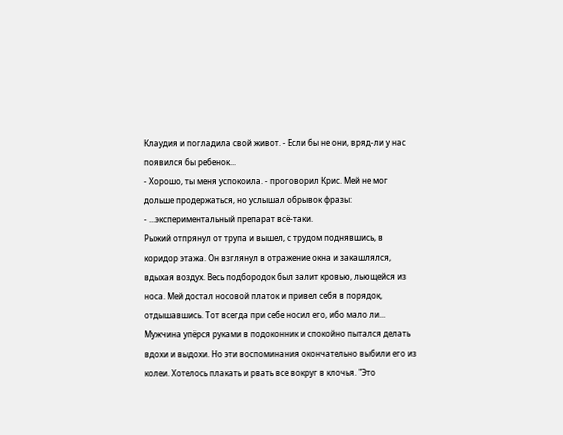Клаудия и погладила свой живот. - Если бы не они, вряд-ли у нас появился бы ребенок...
- Хорошо, ты меня успокоила. - проговорил Крис. Мей не мог дольше продержаться, но услышал обрывок фразы:
- ...экспериментальный препарат всё-таки.
Рыжий отпрянул от трупа и вышел, с трудом поднявшись, в коридор этажа. Он взглянул в отражение окна и закашлялся, вдыхая воздух. Весь подбородок был залит кровью, льющейся из носа. Мей достал носовой платок и привел себя в порядок, отдышавшись. Тот всегда при себе носил его, ибо мало ли... Мужчина упёрся руками в подоконник и спокойно пытался делать вдохи и выдохи. Но эти воспоминания окончательно выбили его из колеи. Хотелось плакать и рвать все вокруг в клочья. "Это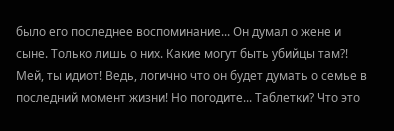было его последнее воспоминание... Он думал о жене и сыне. Только лишь о них. Какие могут быть убийцы там?! Мей, ты идиот! Ведь, логично что он будет думать о семье в последний момент жизни! Но погодите... Таблетки? Что это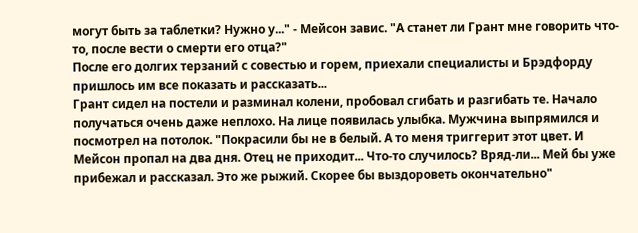могут быть за таблетки? Нужно у..." - Мейсон завис. "А станет ли Грант мне говорить что-то, после вести о смерти его отца?"
После его долгих терзаний с совестью и горем, приехали специалисты и Брэдфорду пришлось им все показать и рассказать...
Грант сидел на постели и разминал колени, пробовал сгибать и разгибать те. Начало получаться очень даже неплохо. На лице появилась улыбка. Мужчина выпрямился и посмотрел на потолок. "Покрасили бы не в белый. А то меня триггерит этот цвет. И Мейсон пропал на два дня. Отец не приходит... Что-то случилось? Вряд-ли... Мей бы уже прибежал и рассказал. Это же рыжий. Скорее бы выздороветь окончательно"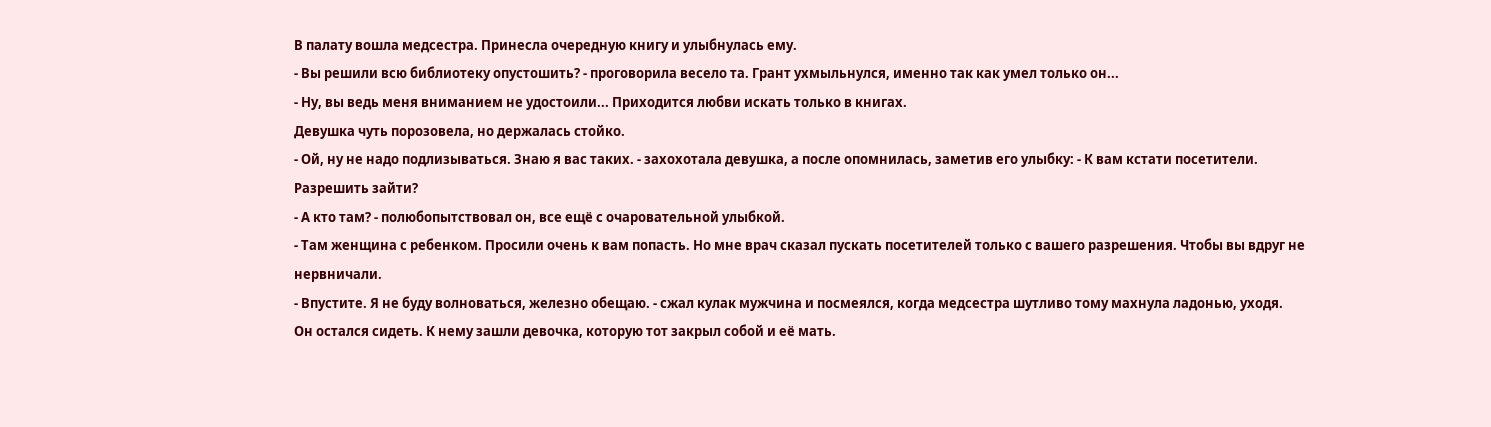В палату вошла медсестра. Принесла очередную книгу и улыбнулась ему.
- Вы решили всю библиотеку опустошить? - проговорила весело та. Грант ухмыльнулся, именно так как умел только он...
- Ну, вы ведь меня вниманием не удостоили... Приходится любви искать только в книгах.
Девушка чуть порозовела, но держалась стойко.
- Ой, ну не надо подлизываться. Знаю я вас таких. - захохотала девушка, а после опомнилась, заметив его улыбку: - К вам кстати посетители. Разрешить зайти?
- А кто там? - полюбопытствовал он, все ещё с очаровательной улыбкой.
- Там женщина с ребенком. Просили очень к вам попасть. Но мне врач сказал пускать посетителей только с вашего разрешения. Чтобы вы вдруг не нервничали.
- Впустите. Я не буду волноваться, железно обещаю. - сжал кулак мужчина и посмеялся, когда медсестра шутливо тому махнула ладонью, уходя.
Он остался сидеть. К нему зашли девочка, которую тот закрыл собой и её мать.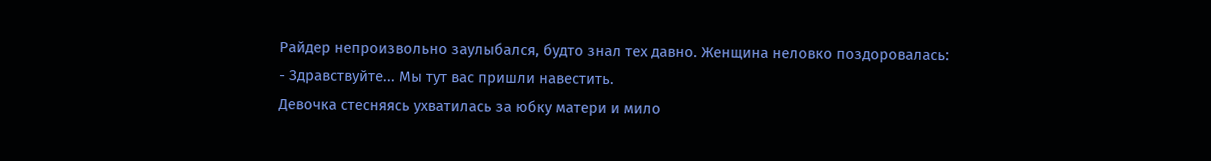Райдер непроизвольно заулыбался, будто знал тех давно. Женщина неловко поздоровалась:
- Здравствуйте... Мы тут вас пришли навестить.
Девочка стесняясь ухватилась за юбку матери и мило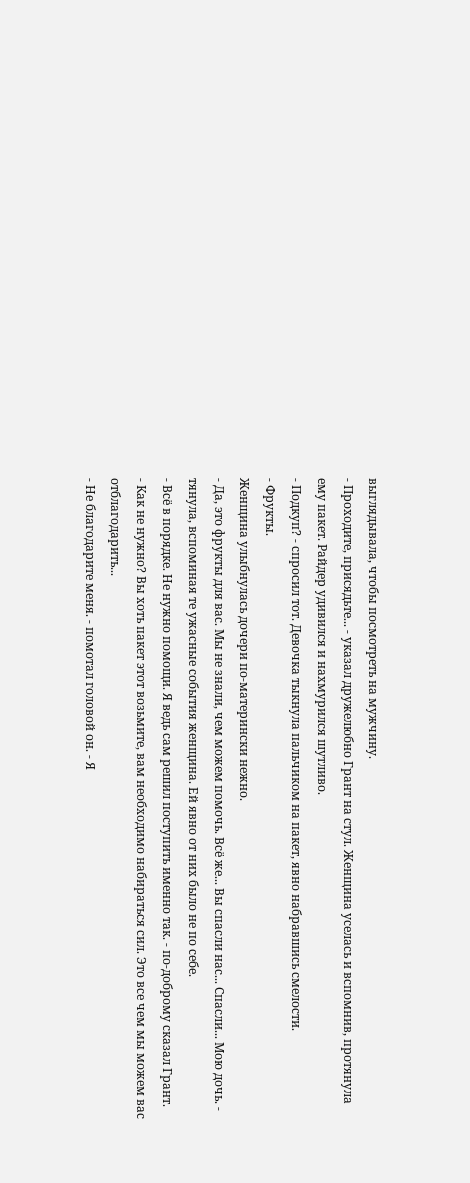выглядывала, чтобы посмотреть на мужчину.
- Проходите, присядьте... - указал дружелюбно Грант на стул. Женщина уселась и вспомнив, протянула ему пакет. Райдер удивился и нахмурился шутливо.
- Подкуп? - спросил тот. Девочка тыкнула пальчиком на пакет, явно набравшись смелости.
- Фрукты.
Женщина улыбнулась дочери по-матерински нежно.
- Да, это фрукты для вас. Мы не знали, чем можем помочь. Всё же... Вы спасли нас... Спасли... Мою дочь. - тянула, вспоминая те ужасные события женщина. Ей явно от них было не по себе.
- Всё в порядке. Не нужно помощи. Я ведь сам решил поступить именно так. - по-доброму сказал Грант.
- Как не нужно? Вы хоть пакет этот возьмите, вам необходимо набираться сил. Это все чем мы можем вас отблагодарить...
- Не благодарите меня. - помотал головой он. - Я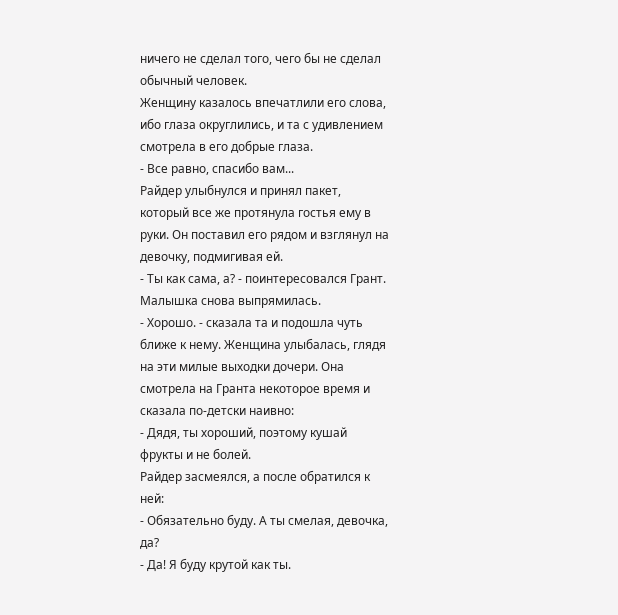ничего не сделал того, чего бы не сделал обычный человек.
Женщину казалось впечатлили его слова, ибо глаза округлились, и та с удивлением смотрела в его добрые глаза.
- Все равно, спасибо вам...
Райдер улыбнулся и принял пакет, который все же протянула гостья ему в руки. Он поставил его рядом и взглянул на девочку, подмигивая ей.
- Ты как сама, а? - поинтересовался Грант. Малышка снова выпрямилась.
- Хорошо. - сказала та и подошла чуть ближе к нему. Женщина улыбалась, глядя на эти милые выходки дочери. Она смотрела на Гранта некоторое время и сказала по-детски наивно:
- Дядя, ты хороший, поэтому кушай фрукты и не болей.
Райдер засмеялся, а после обратился к ней:
- Обязательно буду. А ты смелая, девочка, да?
- Да! Я буду крутой как ты.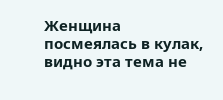Женщина посмеялась в кулак, видно эта тема не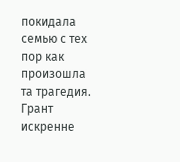покидала семью с тех пор как произошла та трагедия. Грант искренне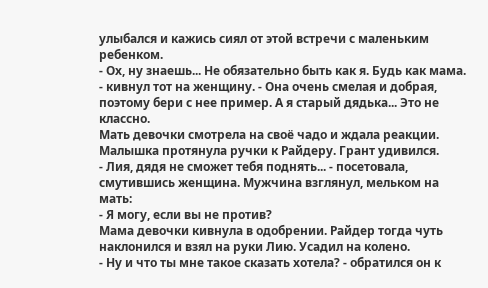улыбался и кажись сиял от этой встречи с маленьким ребенком.
- Ох, ну знаешь... Не обязательно быть как я. Будь как мама. - кивнул тот на женщину. - Она очень смелая и добрая, поэтому бери с нее пример. А я старый дядька... Это не классно.
Мать девочки смотрела на своё чадо и ждала реакции. Малышка протянула ручки к Райдеру. Грант удивился.
- Лия, дядя не сможет тебя поднять... - посетовала, смутившись женщина. Мужчина взглянул, мельком на мать:
- Я могу, если вы не против?
Мама девочки кивнула в одобрении. Райдер тогда чуть наклонился и взял на руки Лию. Усадил на колено.
- Ну и что ты мне такое сказать хотела? - обратился он к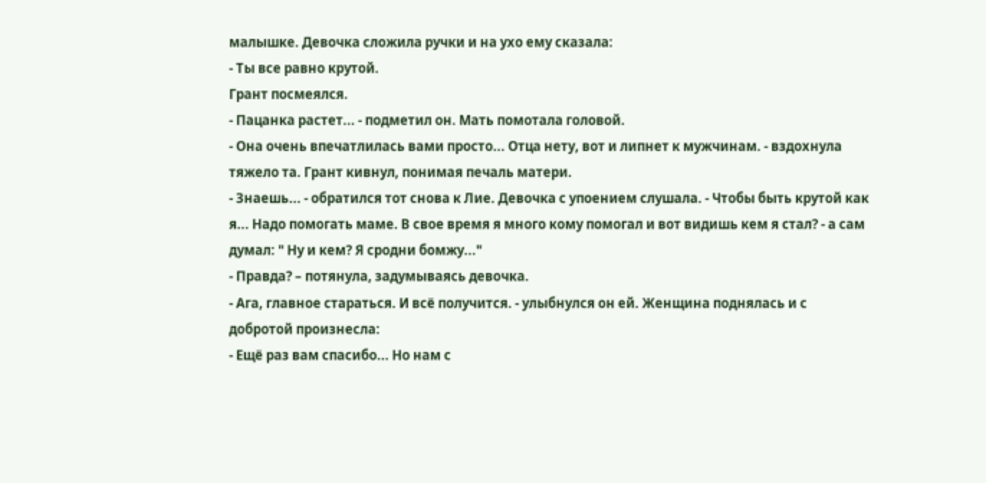малышке. Девочка сложила ручки и на ухо ему сказала:
- Ты все равно крутой.
Грант посмеялся.
- Пацанка растет... - подметил он. Мать помотала головой.
- Она очень впечатлилась вами просто... Отца нету, вот и липнет к мужчинам. - вздохнула тяжело та. Грант кивнул, понимая печаль матери.
- Знаешь... - обратился тот снова к Лие. Девочка с упоением слушала. - Чтобы быть крутой как я... Надо помогать маме. В свое время я много кому помогал и вот видишь кем я стал? - а сам думал: " Ну и кем? Я сродни бомжу..."
- Правда? – потянула, задумываясь девочка.
- Ага, главное стараться. И всё получится. - улыбнулся он ей. Женщина поднялась и с добротой произнесла:
- Ещё раз вам спасибо... Но нам с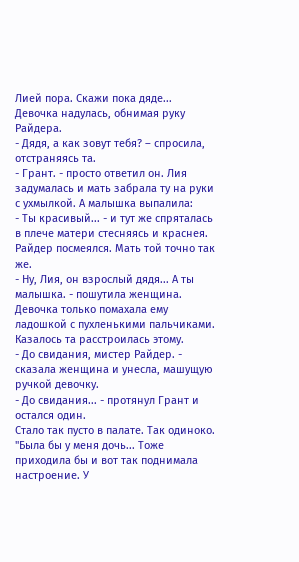Лией пора. Скажи пока дяде...
Девочка надулась, обнимая руку Райдера.
- Дядя, а как зовут тебя? – спросила, отстраняясь та.
- Грант. - просто ответил он. Лия задумалась и мать забрала ту на руки с ухмылкой. А малышка выпалила:
- Ты красивый... - и тут же спряталась в плече матери стесняясь и краснея. Райдер посмеялся. Мать той точно так же.
- Ну, Лия, он взрослый дядя... А ты малышка. - пошутила женщина. Девочка только помахала ему ладошкой с пухленькими пальчиками. Казалось та расстроилась этому.
- До свидания, мистер Райдер. - сказала женщина и унесла, машущую ручкой девочку.
- До свидания... - протянул Грант и остался один.
Стало так пусто в палате. Так одиноко.
"Была бы у меня дочь... Тоже приходила бы и вот так поднимала настроение. У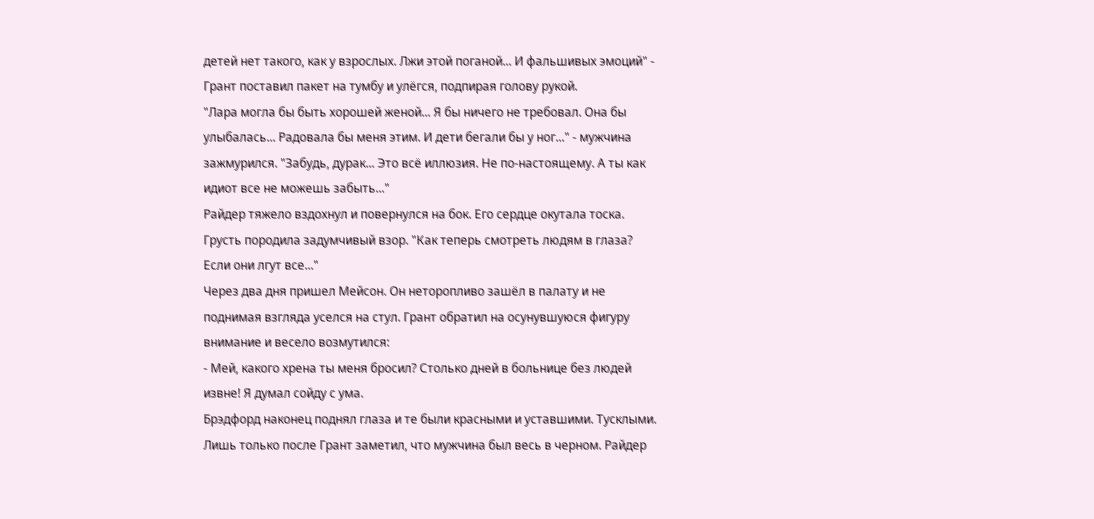детей нет такого, как у взрослых. Лжи этой поганой... И фальшивых эмоций" - Грант поставил пакет на тумбу и улёгся, подпирая голову рукой.
"Лара могла бы быть хорошей женой... Я бы ничего не требовал. Она бы улыбалась... Радовала бы меня этим. И дети бегали бы у ног..." - мужчина зажмурился. "Забудь, дурак... Это всё иллюзия. Не по-настоящему. А ты как идиот все не можешь забыть..."
Райдер тяжело вздохнул и повернулся на бок. Его сердце окутала тоска. Грусть породила задумчивый взор. "Как теперь смотреть людям в глаза? Если они лгут все..."
Через два дня пришел Мейсон. Он неторопливо зашёл в палату и не поднимая взгляда уселся на стул. Грант обратил на осунувшуюся фигуру внимание и весело возмутился:
- Мей, какого хрена ты меня бросил? Столько дней в больнице без людей извне! Я думал сойду с ума.
Брэдфорд наконец поднял глаза и те были красными и уставшими. Тусклыми. Лишь только после Грант заметил, что мужчина был весь в черном. Райдер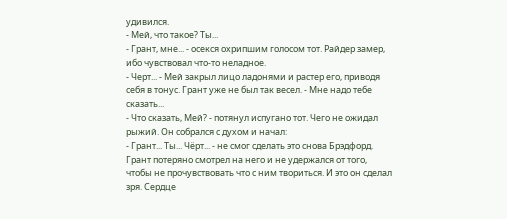удивился.
- Мей, что такое? Ты...
- Грант, мне... - осекся охрипшим голосом тот. Райдер замер, ибо чувствовал что-то неладное.
- Черт... - Мей закрыл лицо ладонями и растер его, приводя себя в тонус. Грант уже не был так весел. - Мне надо тебе сказать...
- Что сказать, Мей? - потянул испугано тот. Чего не ожидал рыжий. Он собрался с духом и начал:
- Грант... Ты... Чёрт... - не смог сделать это снова Брэдфорд. Грант потеряно смотрел на него и не удержался от того, чтобы не прочувствовать что с ним твориться. И это он сделал зря. Сердце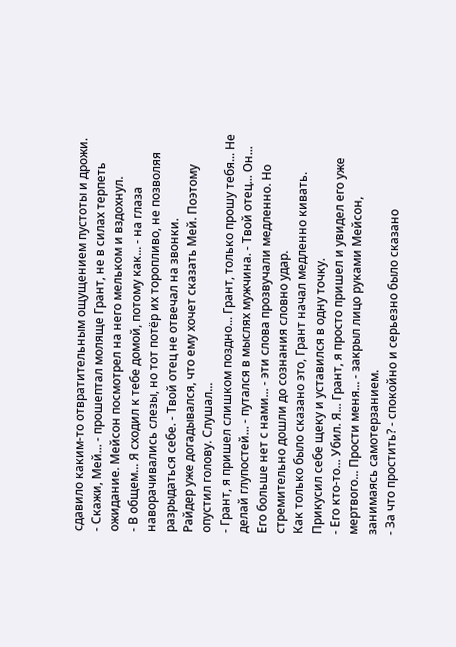сдавило каким-то отвратительным ощущением пустоты и дрожи.
- Скажи, Мей... - прошептал моляще Грант, не в силах терпеть ожидание. Мейсон посмотрел на него мельком и вздохнул.
- В общем... Я сходил к тебе домой, потому как... - на глаза наворачивались слезы, но тот потёр их торопливо, не позволяя разрыдаться себе. - Твой отец не отвечал на звонки.
Райдер уже догадывался, что ему хочет сказать Мей. Поэтому опустил голову. Слушал...
- Грант, я пришел слишком поздно... Грант, только прошу тебя... Не делай глупостей... - путался в мыслях мужчина. - Твой отец... Он... Его больше нет с нами... - эти слова прозвучали медленно. Но стремительно дошли до сознания словно удар.
Как только было сказано это, Грант начал медленно кивать. Прикусил себе щеку и уставился в одну точку.
- Его кто-то... Убил. Я... Грант, я просто пришел и увидел его уже мертвого... Прости меня... - закрыл лицо руками Мейсон, занимаясь самотерзанием.
- За что простить? - спокойно и серьезно было сказано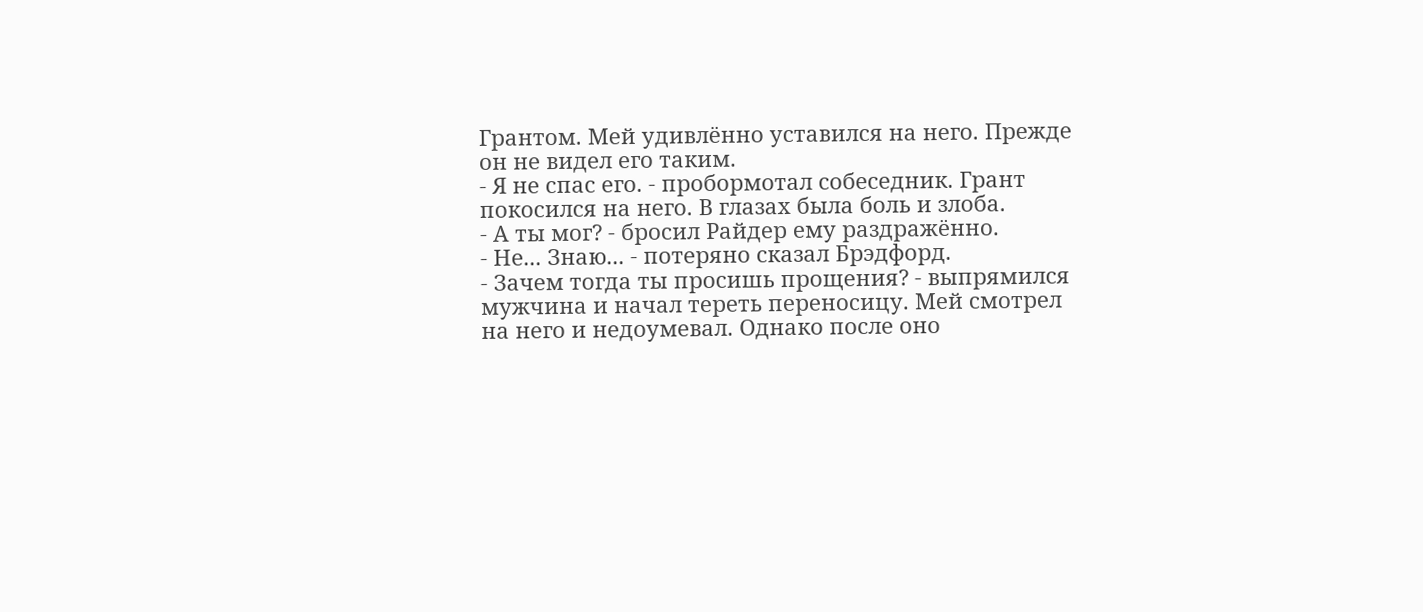Грантом. Мей удивлённо уставился на него. Прежде он не видел его таким.
- Я не спас его. - пробормотал собеседник. Грант покосился на него. В глазах была боль и злоба.
- А ты мог? - бросил Райдер ему раздражённо.
- Не... Знаю... - потеряно сказал Брэдфорд.
- Зачем тогда ты просишь прощения? - выпрямился мужчина и начал тереть переносицу. Мей смотрел на него и недоумевал. Однако после оно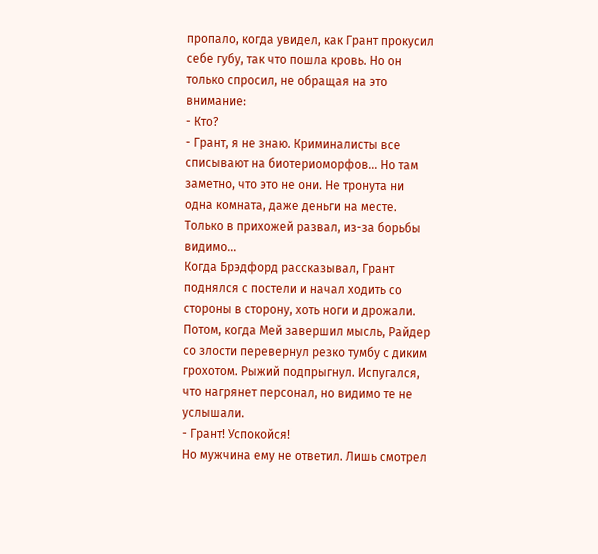пропало, когда увидел, как Грант прокусил себе губу, так что пошла кровь. Но он только спросил, не обращая на это внимание:
- Кто?
- Грант, я не знаю. Криминалисты все списывают на биотериоморфов... Но там заметно, что это не они. Не тронута ни одна комната, даже деньги на месте. Только в прихожей развал, из-за борьбы видимо...
Когда Брэдфорд рассказывал, Грант поднялся с постели и начал ходить со стороны в сторону, хоть ноги и дрожали. Потом, когда Мей завершил мысль, Райдер со злости перевернул резко тумбу с диким грохотом. Рыжий подпрыгнул. Испугался, что нагрянет персонал, но видимо те не услышали.
- Грант! Успокойся!
Но мужчина ему не ответил. Лишь смотрел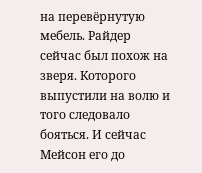на перевёрнутую мебель. Райдер сейчас был похож на зверя. Которого выпустили на волю и того следовало бояться. И сейчас Мейсон его до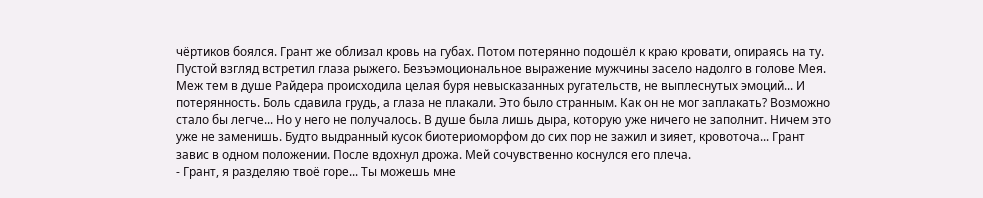чёртиков боялся. Грант же облизал кровь на губах. Потом потерянно подошёл к краю кровати, опираясь на ту. Пустой взгляд встретил глаза рыжего. Безъэмоциональное выражение мужчины засело надолго в голове Мея. Меж тем в душе Райдера происходила целая буря невысказанных ругательств, не выплеснутых эмоций... И потерянность. Боль сдавила грудь, а глаза не плакали. Это было странным. Как он не мог заплакать? Возможно стало бы легче... Но у него не получалось. В душе была лишь дыра, которую уже ничего не заполнит. Ничем это уже не заменишь. Будто выдранный кусок биотериоморфом до сих пор не зажил и зияет, кровоточа... Грант завис в одном положении. После вдохнул дрожа. Мей сочувственно коснулся его плеча.
- Грант, я разделяю твоё горе... Ты можешь мне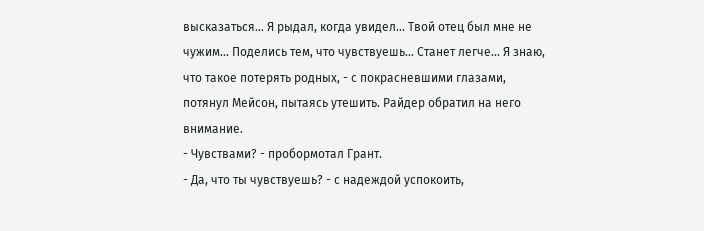высказаться... Я рыдал, когда увидел... Твой отец был мне не чужим... Поделись тем, что чувствуешь... Станет легче... Я знаю, что такое потерять родных, - с покрасневшими глазами, потянул Мейсон, пытаясь утешить. Райдер обратил на него внимание.
- Чувствами? - пробормотал Грант.
- Да, что ты чувствуешь? - с надеждой успокоить,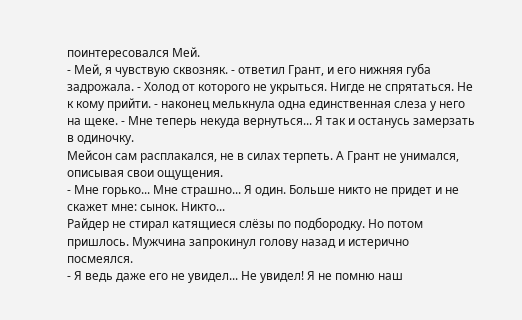поинтересовался Мей.
- Мей, я чувствую сквозняк. - ответил Грант, и его нижняя губа задрожала. - Холод от которого не укрыться. Нигде не спрятаться. Не к кому прийти. - наконец мелькнула одна единственная слеза у него на щеке. - Мне теперь некуда вернуться... Я так и останусь замерзать в одиночку.
Мейсон сам расплакался, не в силах терпеть. А Грант не унимался, описывая свои ощущения.
- Мне горько... Мне страшно... Я один. Больше никто не придет и не скажет мне: сынок. Никто...
Райдер не стирал катящиеся слёзы по подбородку. Но потом пришлось. Мужчина запрокинул голову назад и истерично посмеялся.
- Я ведь даже его не увидел... Не увидел! Я не помню наш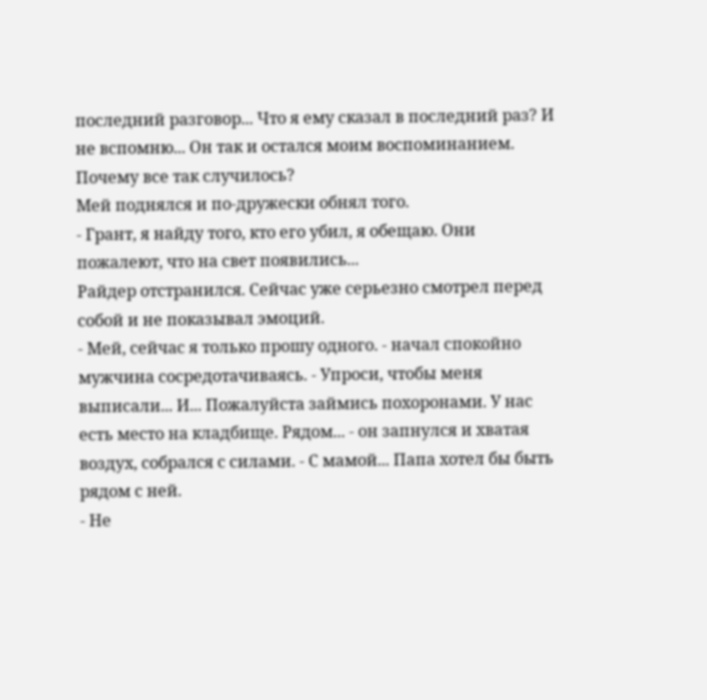последний разговор... Что я ему сказал в последний раз? И не вспомню... Он так и остался моим воспоминанием. Почему все так случилось?
Мей поднялся и по-дружески обнял того.
- Грант, я найду того, кто его убил, я обещаю. Они пожалеют, что на свет появились...
Райдер отстранился. Сейчас уже серьезно смотрел перед собой и не показывал эмоций.
- Мей, сейчас я только прошу одного. - начал спокойно мужчина сосредотачиваясь. - Упроси, чтобы меня выписали... И... Пожалуйста займись похоронами. У нас есть место на кладбище. Рядом... - он запнулся и хватая воздух, собрался с силами. - С мамой... Папа хотел бы быть рядом с ней.
- Не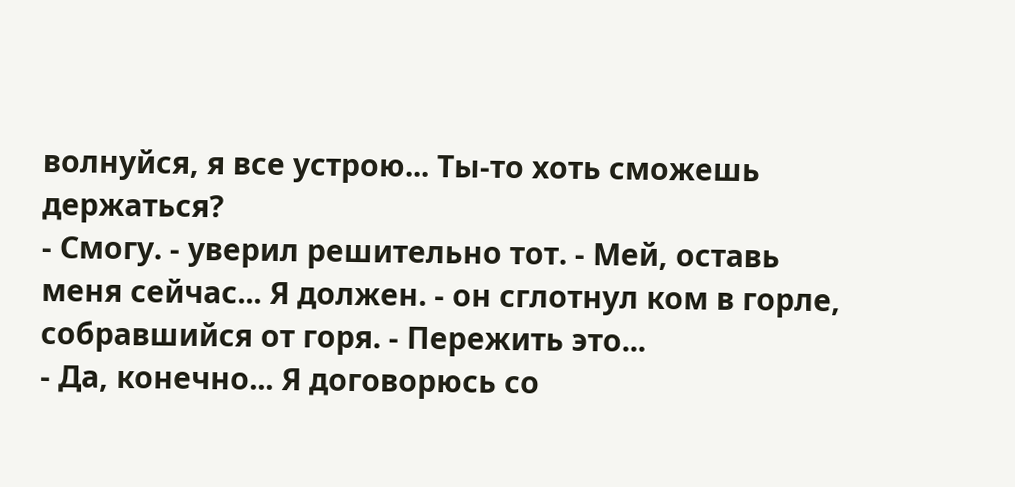волнуйся, я все устрою... Ты-то хоть сможешь держаться?
- Смогу. - уверил решительно тот. - Мей, оставь меня сейчас... Я должен. - он сглотнул ком в горле, собравшийся от горя. - Пережить это...
- Да, конечно... Я договорюсь со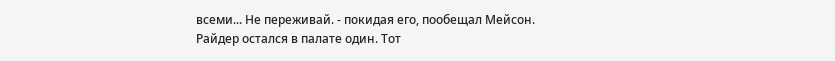всеми... Не переживай. - покидая его, пообещал Мейсон.
Райдер остался в палате один. Тот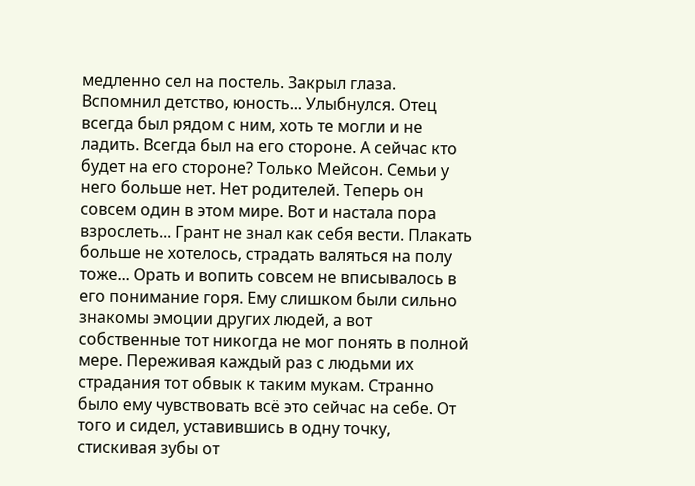медленно сел на постель. Закрыл глаза. Вспомнил детство, юность... Улыбнулся. Отец всегда был рядом с ним, хоть те могли и не ладить. Всегда был на его стороне. А сейчас кто будет на его стороне? Только Мейсон. Семьи у него больше нет. Нет родителей. Теперь он совсем один в этом мире. Вот и настала пора взрослеть... Грант не знал как себя вести. Плакать больше не хотелось, страдать валяться на полу тоже... Орать и вопить совсем не вписывалось в его понимание горя. Ему слишком были сильно знакомы эмоции других людей, а вот собственные тот никогда не мог понять в полной мере. Переживая каждый раз с людьми их страдания тот обвык к таким мукам. Странно было ему чувствовать всё это сейчас на себе. От того и сидел, уставившись в одну точку, стискивая зубы от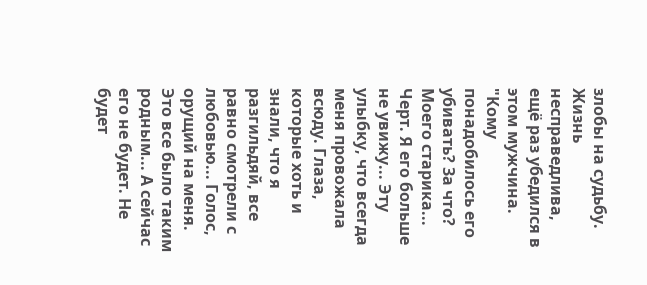злобы на судьбу. Жизнь несправедлива, ещё раз убедился в этом мужчина.
"Кому понадобилось его убивать? За что? Моего старика... Черт. Я его больше не увижу... Эту улыбку, что всегда меня провожала всюду. Глаза, которые хоть и знали, что я разгильдяй, все равно смотрели с любовью... Голос, орущий на меня. Это все было таким родным... А сейчас его не будет. Не будет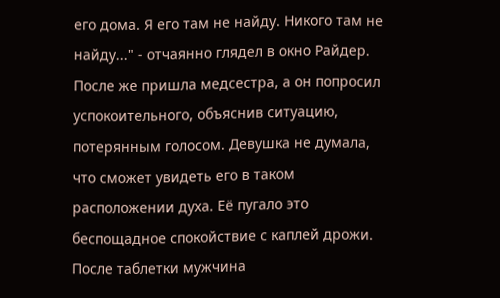его дома. Я его там не найду. Никого там не найду..." - отчаянно глядел в окно Райдер. После же пришла медсестра, а он попросил успокоительного, объяснив ситуацию, потерянным голосом. Девушка не думала, что сможет увидеть его в таком расположении духа. Её пугало это беспощадное спокойствие с каплей дрожи.
После таблетки мужчина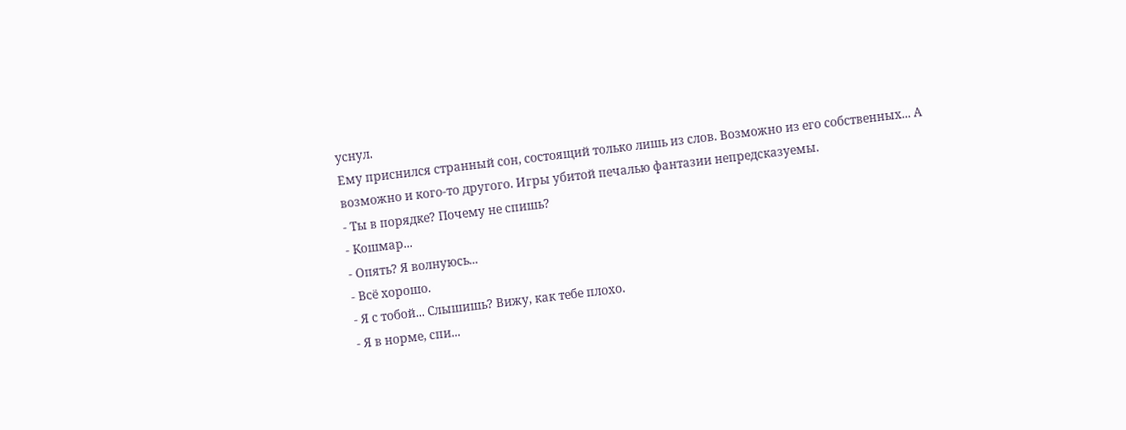уснул.
Ему приснился странный сон, состоящий только лишь из слов. Возможно из его собственных... А возможно и кого-то другого. Игры убитой печалью фантазии непредсказуемы.
- Ты в порядке? Почему не спишь?
- Кошмар...
- Опять? Я волнуюсь...
- Всё хорошо.
- Я с тобой... Слышишь? Вижу, как тебе плохо.
- Я в норме, спи...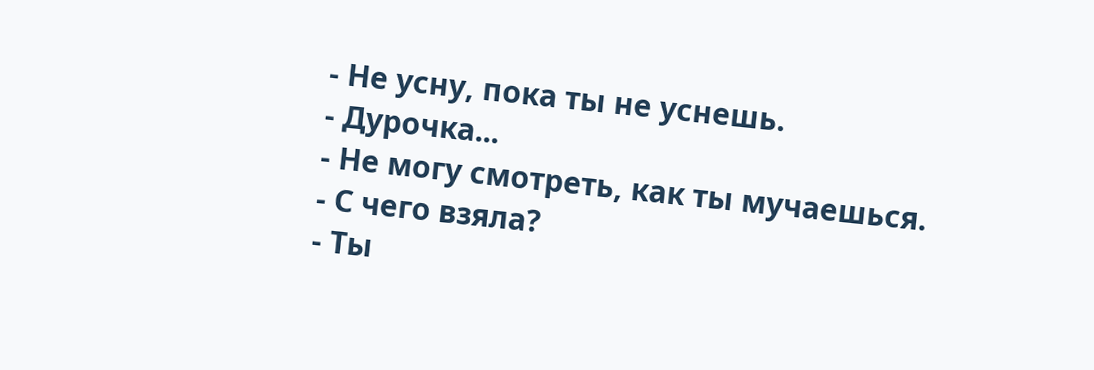- Не усну, пока ты не уснешь.
- Дурочка...
- Не могу смотреть, как ты мучаешься.
- С чего взяла?
- Ты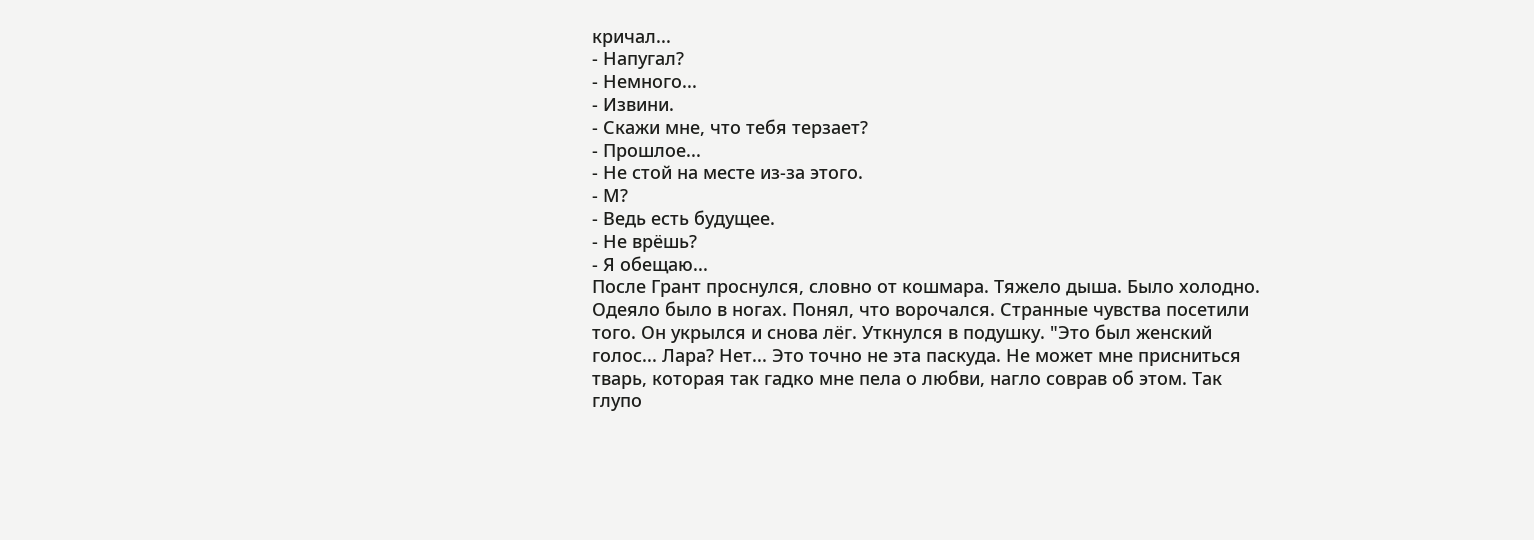кричал...
- Напугал?
- Немного...
- Извини.
- Скажи мне, что тебя терзает?
- Прошлое...
- Не стой на месте из-за этого.
- М?
- Ведь есть будущее.
- Не врёшь?
- Я обещаю...
После Грант проснулся, словно от кошмара. Тяжело дыша. Было холодно. Одеяло было в ногах. Понял, что ворочался. Странные чувства посетили того. Он укрылся и снова лёг. Уткнулся в подушку. "Это был женский голос... Лара? Нет... Это точно не эта паскуда. Не может мне присниться тварь, которая так гадко мне пела о любви, нагло соврав об этом. Так глупо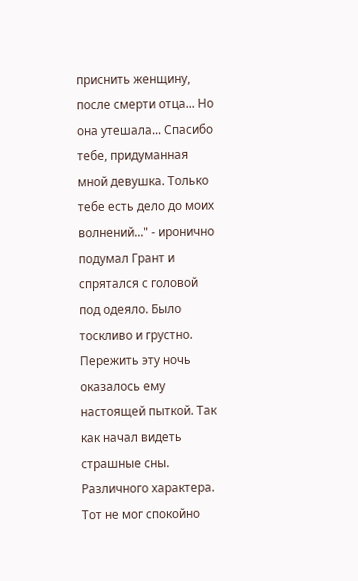приснить женщину, после смерти отца... Но она утешала... Спасибо тебе, придуманная мной девушка. Только тебе есть дело до моих волнений..." - иронично подумал Грант и спрятался с головой под одеяло. Было тоскливо и грустно. Пережить эту ночь оказалось ему настоящей пыткой. Так как начал видеть страшные сны. Различного характера. Тот не мог спокойно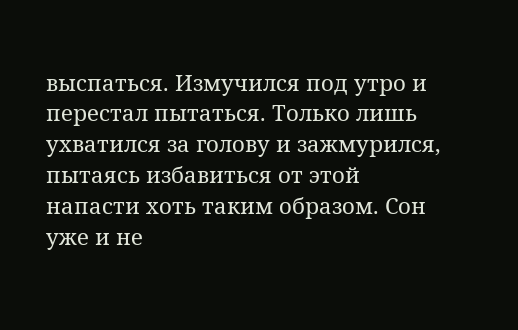выспаться. Измучился под утро и перестал пытаться. Только лишь ухватился за голову и зажмурился, пытаясь избавиться от этой напасти хоть таким образом. Сон уже и не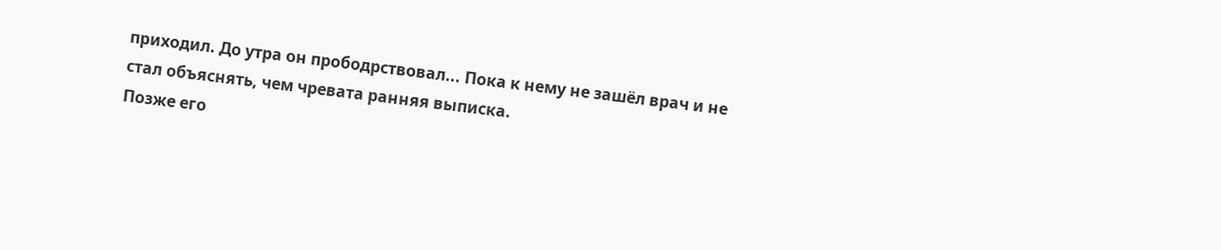приходил. До утра он прободрствовал... Пока к нему не зашёл врач и не стал объяснять, чем чревата ранняя выписка.
Позже его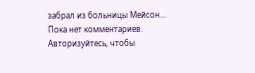забрал из больницы Мейсон...
Пока нет комментариев. Авторизуйтесь, чтобы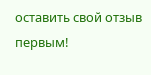оставить свой отзыв первым!